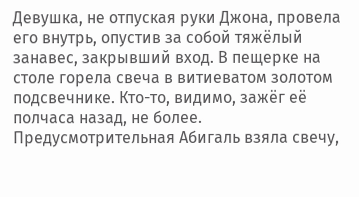Девушка, не отпуская руки Джона, провела его внутрь, опустив за собой тяжёлый занавес, закрывший вход. В пещерке на столе горела свеча в витиеватом золотом подсвечнике. Кто-то, видимо, зажёг её полчаса назад, не более. Предусмотрительная Абигаль взяла свечу,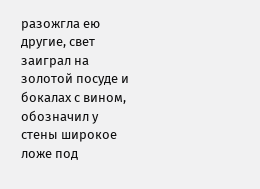разожгла ею другие, свет заиграл на золотой посуде и бокалах с вином, обозначил у стены широкое ложе под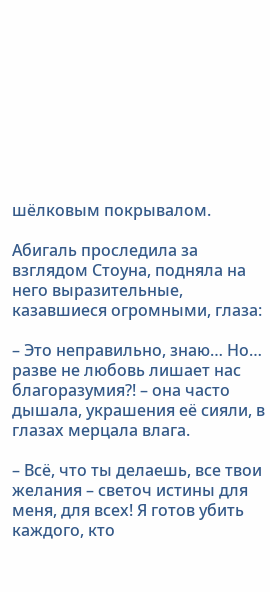шёлковым покрывалом.

Абигаль проследила за взглядом Стоуна, подняла на него выразительные, казавшиеся огромными, глаза:

– Это неправильно, знаю… Но… разве не любовь лишает нас благоразумия?! – она часто дышала, украшения её сияли, в глазах мерцала влага.

– Всё, что ты делаешь, все твои желания – светоч истины для меня, для всех! Я готов убить каждого, кто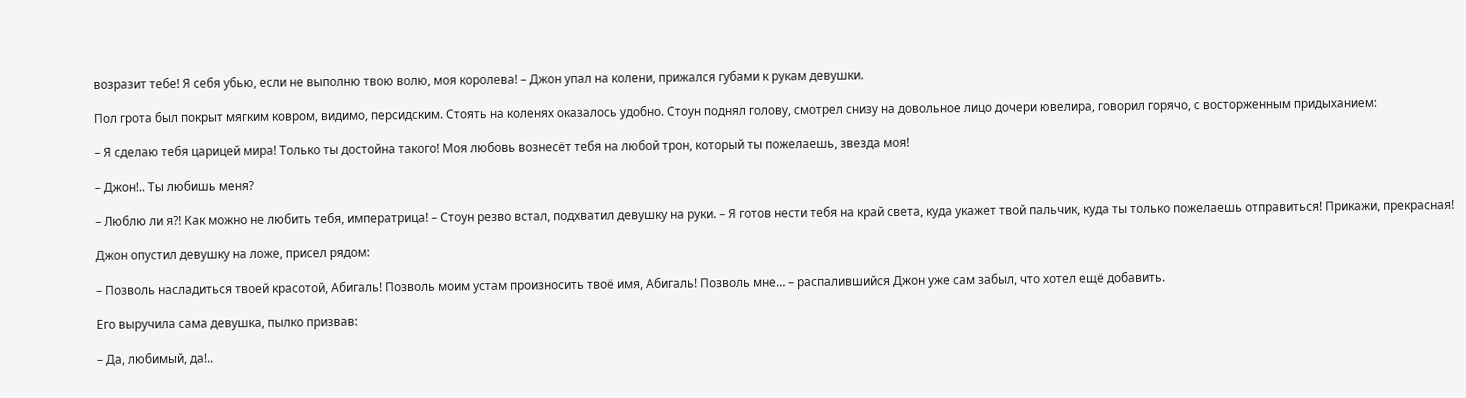возразит тебе! Я себя убью, если не выполню твою волю, моя королева! – Джон упал на колени, прижался губами к рукам девушки.

Пол грота был покрыт мягким ковром, видимо, персидским. Стоять на коленях оказалось удобно. Стоун поднял голову, смотрел снизу на довольное лицо дочери ювелира, говорил горячо, с восторженным придыханием:

– Я сделаю тебя царицей мира! Только ты достойна такого! Моя любовь вознесёт тебя на любой трон, который ты пожелаешь, звезда моя!

– Джон!.. Ты любишь меня?

– Люблю ли я?! Как можно не любить тебя, императрица! – Стоун резво встал, подхватил девушку на руки. – Я готов нести тебя на край света, куда укажет твой пальчик, куда ты только пожелаешь отправиться! Прикажи, прекрасная!

Джон опустил девушку на ложе, присел рядом:

– Позволь насладиться твоей красотой, Абигаль! Позволь моим устам произносить твоё имя, Абигаль! Позволь мне… – распалившийся Джон уже сам забыл, что хотел ещё добавить.

Его выручила сама девушка, пылко призвав:

– Да, любимый, да!..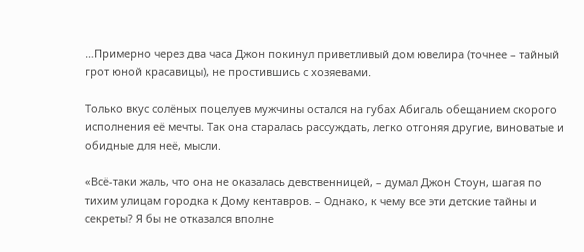…Примерно через два часа Джон покинул приветливый дом ювелира (точнее – тайный грот юной красавицы), не простившись с хозяевами.

Только вкус солёных поцелуев мужчины остался на губах Абигаль обещанием скорого исполнения её мечты. Так она старалась рассуждать, легко отгоняя другие, виноватые и обидные для неё, мысли.

«Всё-таки жаль, что она не оказалась девственницей, – думал Джон Стоун, шагая по тихим улицам городка к Дому кентавров. – Однако, к чему все эти детские тайны и секреты? Я бы не отказался вполне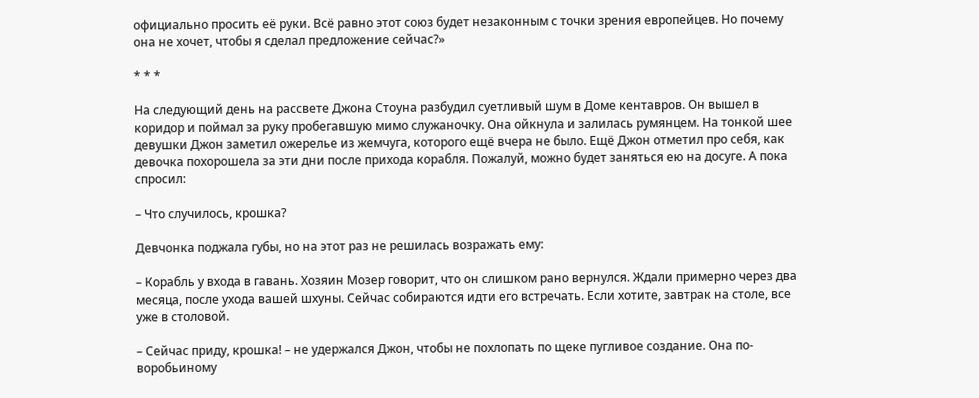официально просить её руки. Всё равно этот союз будет незаконным с точки зрения европейцев. Но почему она не хочет, чтобы я сделал предложение сейчас?»

* * *

На следующий день на рассвете Джона Стоуна разбудил суетливый шум в Доме кентавров. Он вышел в коридор и поймал за руку пробегавшую мимо служаночку. Она ойкнула и залилась румянцем. На тонкой шее девушки Джон заметил ожерелье из жемчуга, которого ещё вчера не было. Ещё Джон отметил про себя, как девочка похорошела за эти дни после прихода корабля. Пожалуй, можно будет заняться ею на досуге. А пока спросил:

– Что случилось, крошка?

Девчонка поджала губы, но на этот раз не решилась возражать ему:

– Корабль у входа в гавань. Хозяин Мозер говорит, что он слишком рано вернулся. Ждали примерно через два месяца, после ухода вашей шхуны. Сейчас собираются идти его встречать. Если хотите, завтрак на столе, все уже в столовой.

– Сейчас приду, крошка! – не удержался Джон, чтобы не похлопать по щеке пугливое создание. Она по-воробьиному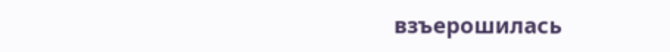взъерошилась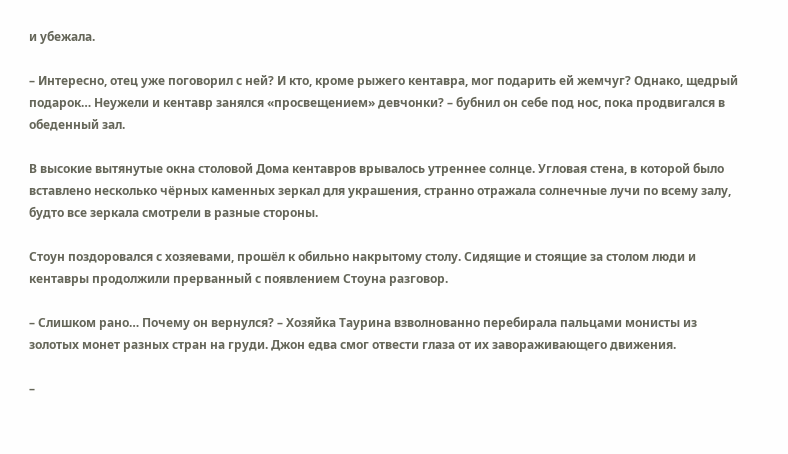и убежала.

– Интересно, отец уже поговорил с ней? И кто, кроме рыжего кентавра, мог подарить ей жемчуг? Однако, щедрый подарок… Неужели и кентавр занялся «просвещением» девчонки? – бубнил он себе под нос, пока продвигался в обеденный зал.

В высокие вытянутые окна столовой Дома кентавров врывалось утреннее солнце. Угловая стена, в которой было вставлено несколько чёрных каменных зеркал для украшения, странно отражала солнечные лучи по всему залу, будто все зеркала смотрели в разные стороны.

Стоун поздоровался с хозяевами, прошёл к обильно накрытому столу. Сидящие и стоящие за столом люди и кентавры продолжили прерванный с появлением Стоуна разговор.

– Слишком рано… Почему он вернулся? – Хозяйка Таурина взволнованно перебирала пальцами монисты из золотых монет разных стран на груди. Джон едва смог отвести глаза от их завораживающего движения.

–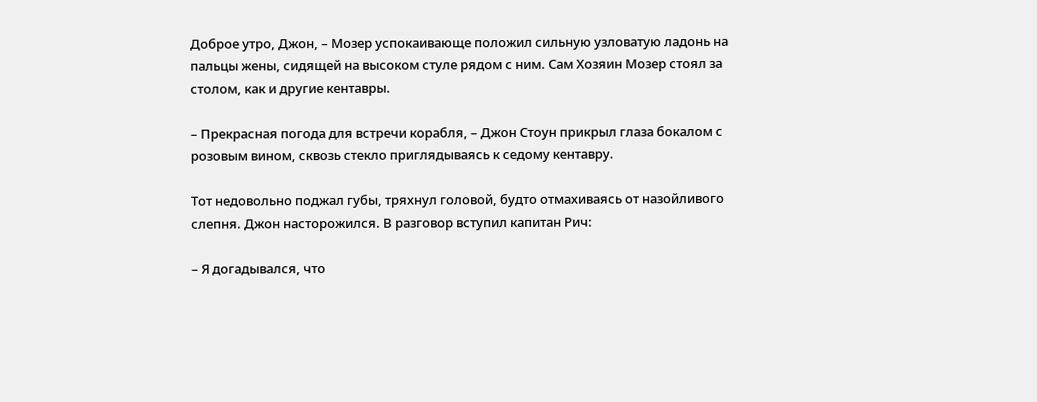Доброе утро, Джон, – Мозер успокаивающе положил сильную узловатую ладонь на пальцы жены, сидящей на высоком стуле рядом с ним. Сам Хозяин Мозер стоял за столом, как и другие кентавры.

– Прекрасная погода для встречи корабля, – Джон Стоун прикрыл глаза бокалом с розовым вином, сквозь стекло приглядываясь к седому кентавру.

Тот недовольно поджал губы, тряхнул головой, будто отмахиваясь от назойливого слепня. Джон насторожился. В разговор вступил капитан Рич:

– Я догадывался, что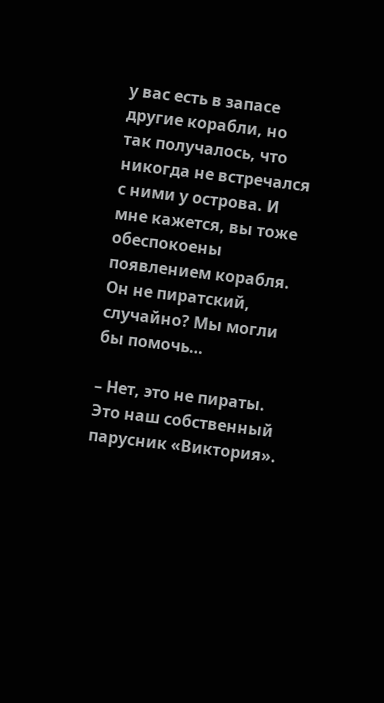у вас есть в запасе другие корабли, но так получалось, что никогда не встречался с ними у острова. И мне кажется, вы тоже обеспокоены появлением корабля. Он не пиратский, случайно? Мы могли бы помочь…

– Нет, это не пираты. Это наш собственный парусник «Виктория».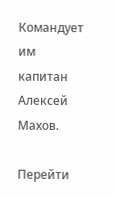Командует им капитан Алексей Махов.

Перейти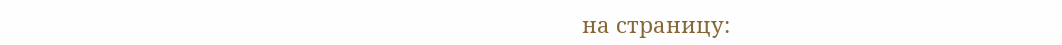на страницу: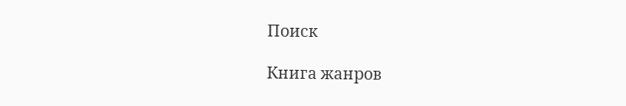Поиск

Книга жанров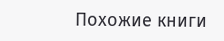Похожие книги